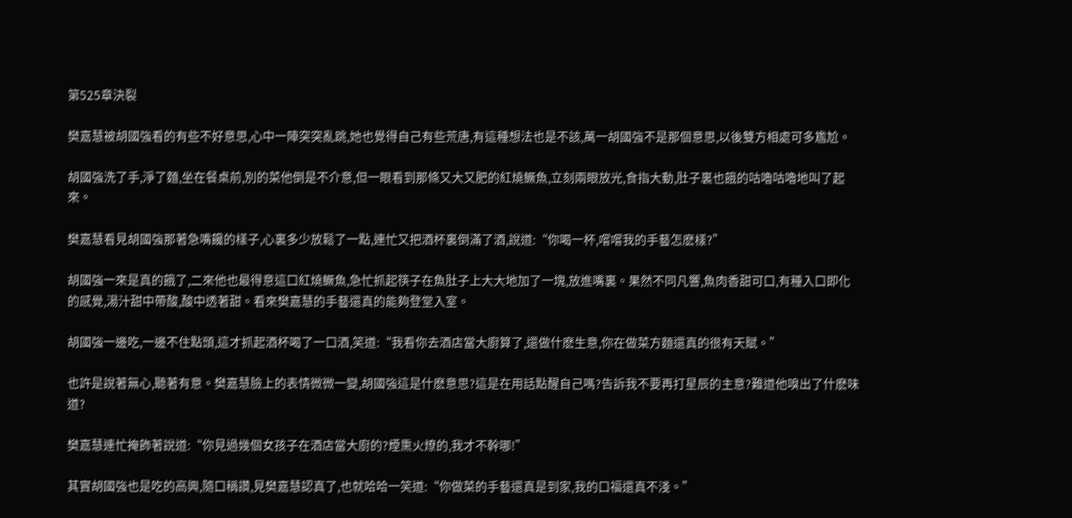第525章決裂

樊嘉慧被胡國強看的有些不好意思,心中一陣突突亂跳,她也覺得自己有些荒唐,有這種想法也是不該,萬一胡國強不是那個意思,以後雙方相處可多尷尬。

胡國強洗了手,淨了麵,坐在餐桌前,別的菜他倒是不介意,但一眼看到那條又大又肥的紅燒鱖魚,立刻兩眼放光,食指大動,肚子裏也餓的咕嚕咕嚕地叫了起來。

樊嘉慧看見胡國強那著急嘴饞的樣子,心裏多少放鬆了一點,連忙又把酒杯裏倒滿了酒,說道:“你喝一杯,嚐嚐我的手藝怎麽樣?”

胡國強一來是真的餓了,二來他也最得意這口紅燒鱖魚,急忙抓起筷子在魚肚子上大大地加了一塊,放進嘴裏。果然不同凡響,魚肉香甜可口,有種入口即化的感覺,湯汁甜中帶酸,酸中透著甜。看來樊嘉慧的手藝還真的能夠登堂入室。

胡國強一邊吃,一邊不住點頭,這才抓起酒杯喝了一口酒,笑道:“我看你去酒店當大廚算了,還做什麽生意,你在做菜方麵還真的很有天賦。”

也許是說著無心,聽著有意。樊嘉慧臉上的表情微微一變,胡國強這是什麽意思?這是在用話點醒自己嗎?告訴我不要再打星辰的主意?難道他嗅出了什麽味道?

樊嘉慧連忙掩飾著說道:“你見過幾個女孩子在酒店當大廚的?煙熏火燎的,我才不幹哪!”

其實胡國強也是吃的高興,隨口稱讚,見樊嘉慧認真了,也就哈哈一笑道:“你做菜的手藝還真是到家,我的口福還真不淺。”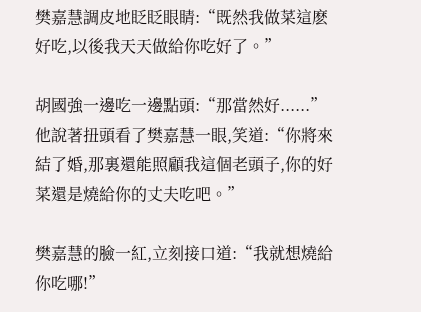樊嘉慧調皮地眨眨眼睛:“既然我做菜這麽好吃,以後我天天做給你吃好了。”

胡國強一邊吃一邊點頭:“那當然好......”他說著扭頭看了樊嘉慧一眼,笑道:“你將來結了婚,那裏還能照顧我這個老頭子,你的好菜還是燒給你的丈夫吃吧。”

樊嘉慧的臉一紅,立刻接口道:“我就想燒給你吃哪!”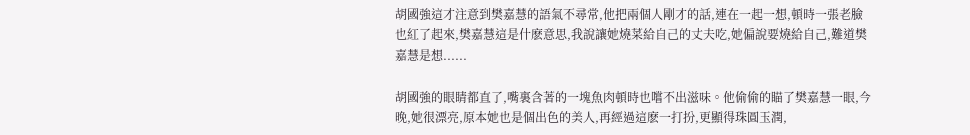胡國強這才注意到樊嘉慧的語氣不尋常,他把兩個人剛才的話,連在一起一想,頓時一張老臉也紅了起來,樊嘉慧這是什麽意思,我說讓她燒菜給自己的丈夫吃,她偏說要燒給自己,難道樊嘉慧是想......

胡國強的眼睛都直了,嘴裏含著的一塊魚肉頓時也嚐不出滋味。他偷偷的瞄了樊嘉慧一眼,今晚,她很漂亮,原本她也是個出色的美人,再經過這麽一打扮,更顯得珠圓玉潤,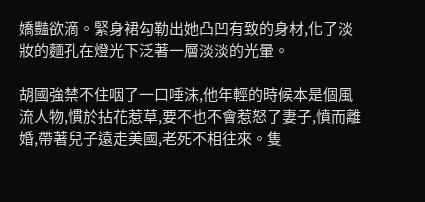嬌豔欲滴。緊身裙勾勒出她凸凹有致的身材,化了淡妝的麵孔在燈光下泛著一層淡淡的光暈。

胡國強禁不住咽了一口唾沫,他年輕的時候本是個風流人物,慣於拈花惹草,要不也不會惹怒了妻子,憤而離婚,帶著兒子遠走美國,老死不相往來。隻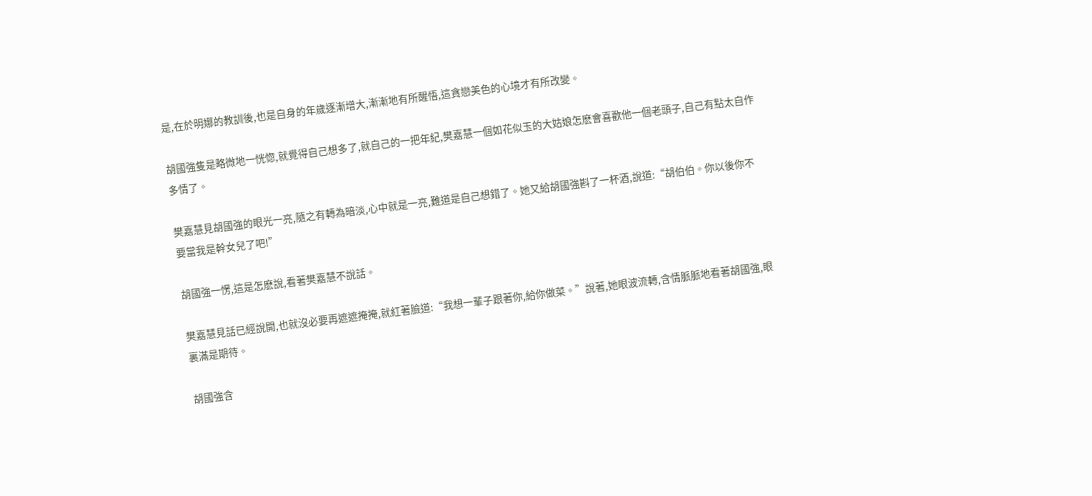是,在於明娜的教訓後,也是自身的年歲逐漸增大,漸漸地有所醒悟,這貪戀美色的心境才有所改變。

胡國強隻是略微地一恍惚,就覺得自己想多了,就自己的一把年紀,樊嘉慧一個如花似玉的大姑娘怎麽會喜歡他一個老頭子,自己有點太自作多情了。

樊嘉慧見胡國強的眼光一亮,隨之有轉為暗淡,心中就是一亮,難道是自己想錯了。她又給胡國強斟了一杯酒,說道:“胡伯伯。你以後你不要當我是幹女兒了吧!”

胡國強一愣,這是怎麽說,看著樊嘉慧不說話。

樊嘉慧見話已經說開,也就沒必要再遮遮掩掩,就紅著臉道:“我想一輩子跟著你,給你做菜。”說著,她眼波流轉,含情脈脈地看著胡國強,眼裏滿是期待。

胡國強含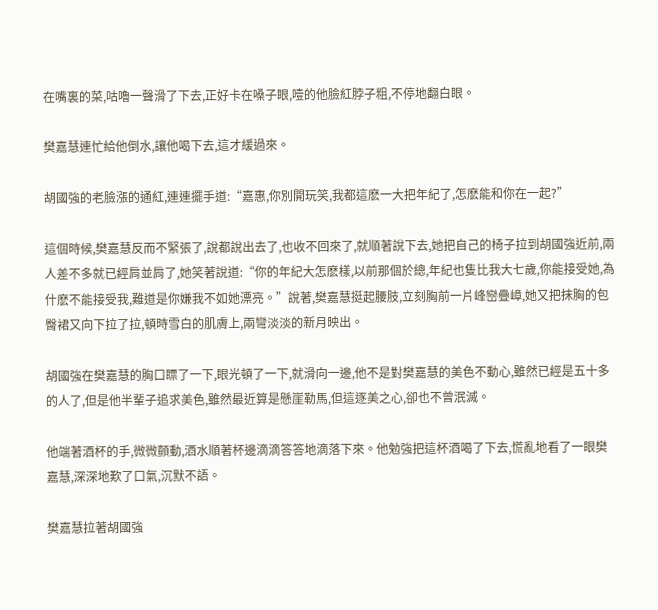在嘴裏的菜,咕嚕一聲滑了下去,正好卡在嗓子眼,噎的他臉紅脖子粗,不停地翻白眼。

樊嘉慧連忙給他倒水,讓他喝下去,這才緩過來。

胡國強的老臉漲的通紅,連連擺手道:“嘉惠,你別開玩笑,我都這麽一大把年紀了,怎麽能和你在一起?”

這個時候,樊嘉慧反而不緊張了,說都說出去了,也收不回來了,就順著說下去,她把自己的椅子拉到胡國強近前,兩人差不多就已經肩並肩了,她笑著說道:“你的年紀大怎麽樣,以前那個於總,年紀也隻比我大七歲,你能接受她,為什麽不能接受我,難道是你嫌我不如她漂亮。”說著,樊嘉慧挺起腰肢,立刻胸前一片峰巒疊嶂,她又把抹胸的包臀裙又向下拉了拉,頓時雪白的肌膚上,兩彎淡淡的新月映出。

胡國強在樊嘉慧的胸口瞟了一下,眼光頓了一下,就滑向一邊,他不是對樊嘉慧的美色不動心,雖然已經是五十多的人了,但是他半輩子追求美色,雖然最近算是懸崖勒馬,但這逐美之心,卻也不曾泯滅。

他端著酒杯的手,微微顫動,酒水順著杯邊滴滴答答地滴落下來。他勉強把這杯酒喝了下去,慌亂地看了一眼樊嘉慧,深深地歎了口氣,沉默不語。

樊嘉慧拉著胡國強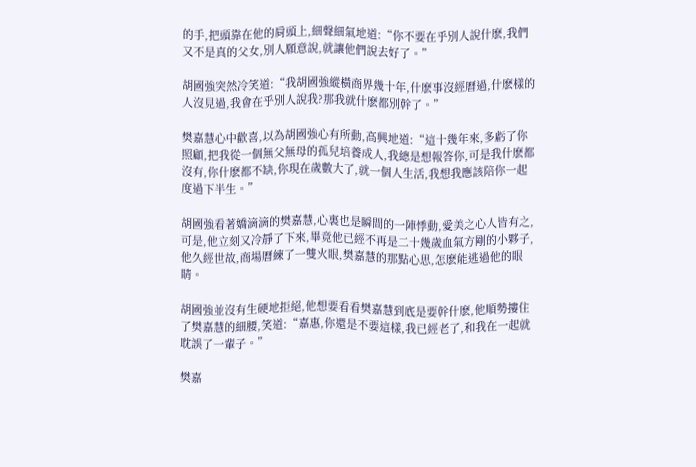的手,把頭靠在他的肩頭上,細聲細氣地道:“你不要在乎別人說什麽,我們又不是真的父女,別人願意說,就讓他們說去好了。”

胡國強突然冷笑道:“我胡國強縱橫商界幾十年,什麽事沒經曆過,什麽樣的人沒見過,我會在乎別人說我?那我就什麽都別幹了。”

樊嘉慧心中歡喜,以為胡國強心有所動,高興地道:“這十幾年來,多虧了你照顧,把我從一個無父無母的孤兒培養成人,我總是想報答你,可是我什麽都沒有,你什麽都不缺,你現在歲數大了,就一個人生活,我想我應該陪你一起度過下半生。”

胡國強看著嬌滴滴的樊嘉慧,心裏也是瞬間的一陣悸動,愛美之心人皆有之,可是,他立刻又冷靜了下來,畢竟他已經不再是二十幾歲血氣方剛的小夥子,他久經世故,商場曆練了一雙火眼,樊嘉慧的那點心思,怎麽能逃過他的眼睛。

胡國強並沒有生硬地拒絕,他想要看看樊嘉慧到底是要幹什麽,他順勢摟住了樊嘉慧的細腰,笑道:“嘉惠,你還是不要這樣,我已經老了,和我在一起就耽誤了一輩子。”

樊嘉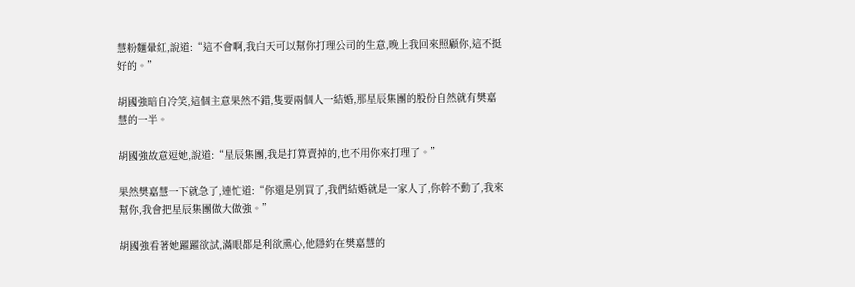慧粉麵暈紅,說道:“這不會啊,我白天可以幫你打理公司的生意,晚上我回來照顧你,這不挺好的。”

胡國強暗自冷笑,這個主意果然不錯,隻要兩個人一結婚,那星辰集團的股份自然就有樊嘉慧的一半。

胡國強故意逗她,說道:“星辰集團,我是打算賣掉的,也不用你來打理了。”

果然樊嘉慧一下就急了,連忙道:“你還是別買了,我們結婚就是一家人了,你幹不動了,我來幫你,我會把星辰集團做大做強。”

胡國強看著她躍躍欲試,滿眼都是利欲熏心,他隱約在樊嘉慧的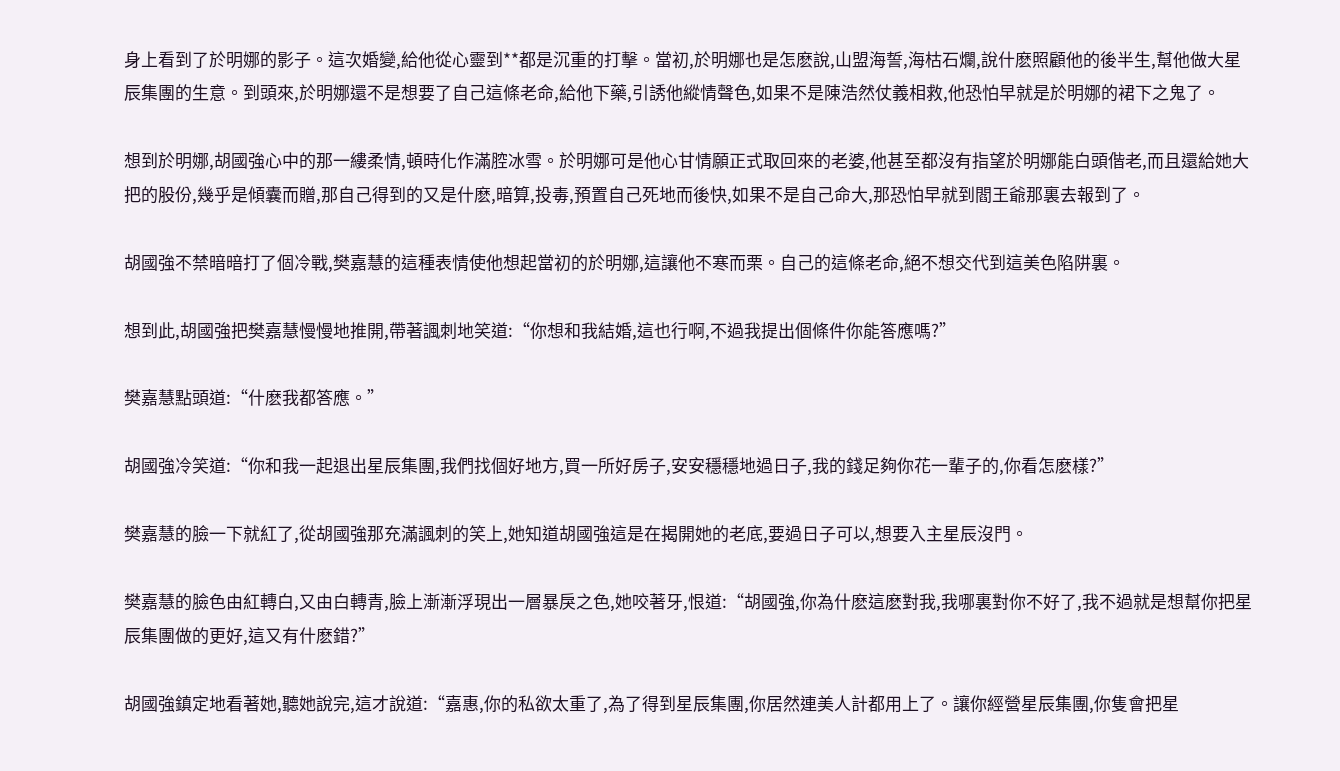身上看到了於明娜的影子。這次婚變,給他從心靈到**都是沉重的打擊。當初,於明娜也是怎麽說,山盟海誓,海枯石爛,說什麽照顧他的後半生,幫他做大星辰集團的生意。到頭來,於明娜還不是想要了自己這條老命,給他下藥,引誘他縱情聲色,如果不是陳浩然仗義相救,他恐怕早就是於明娜的裙下之鬼了。

想到於明娜,胡國強心中的那一縷柔情,頓時化作滿腔冰雪。於明娜可是他心甘情願正式取回來的老婆,他甚至都沒有指望於明娜能白頭偕老,而且還給她大把的股份,幾乎是傾囊而贈,那自己得到的又是什麽,暗算,投毒,預置自己死地而後快,如果不是自己命大,那恐怕早就到閻王爺那裏去報到了。

胡國強不禁暗暗打了個冷戰,樊嘉慧的這種表情使他想起當初的於明娜,這讓他不寒而栗。自己的這條老命,絕不想交代到這美色陷阱裏。

想到此,胡國強把樊嘉慧慢慢地推開,帶著諷刺地笑道:“你想和我結婚,這也行啊,不過我提出個條件你能答應嗎?”

樊嘉慧點頭道:“什麽我都答應。”

胡國強冷笑道:“你和我一起退出星辰集團,我們找個好地方,買一所好房子,安安穩穩地過日子,我的錢足夠你花一輩子的,你看怎麽樣?”

樊嘉慧的臉一下就紅了,從胡國強那充滿諷刺的笑上,她知道胡國強這是在揭開她的老底,要過日子可以,想要入主星辰沒門。

樊嘉慧的臉色由紅轉白,又由白轉青,臉上漸漸浮現出一層暴戾之色,她咬著牙,恨道:“胡國強,你為什麽這麽對我,我哪裏對你不好了,我不過就是想幫你把星辰集團做的更好,這又有什麽錯?”

胡國強鎮定地看著她,聽她說完,這才說道:“嘉惠,你的私欲太重了,為了得到星辰集團,你居然連美人計都用上了。讓你經營星辰集團,你隻會把星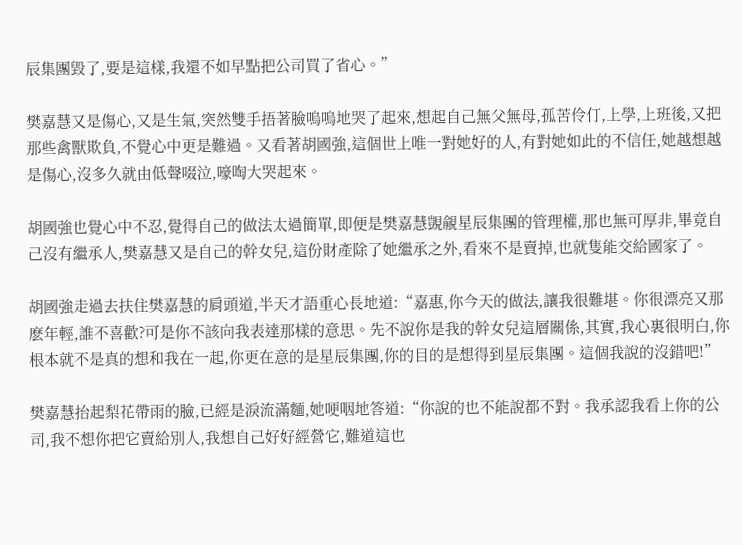辰集團毀了,要是這樣,我還不如早點把公司買了省心。”

樊嘉慧又是傷心,又是生氣,突然雙手捂著臉嗚嗚地哭了起來,想起自己無父無母,孤苦伶仃,上學,上班後,又把那些禽獸欺負,不覺心中更是難過。又看著胡國強,這個世上唯一對她好的人,有對她如此的不信任,她越想越是傷心,沒多久就由低聲啜泣,嚎啕大哭起來。

胡國強也覺心中不忍,覺得自己的做法太過簡單,即便是樊嘉慧覬覦星辰集團的管理權,那也無可厚非,畢竟自己沒有繼承人,樊嘉慧又是自己的幹女兒,這份財產除了她繼承之外,看來不是賣掉,也就隻能交給國家了。

胡國強走過去扶住樊嘉慧的肩頭道,半天才語重心長地道:“嘉惠,你今天的做法,讓我很難堪。你很漂亮又那麽年輕,誰不喜歡?可是你不該向我表達那樣的意思。先不說你是我的幹女兒這層關係,其實,我心裏很明白,你根本就不是真的想和我在一起,你更在意的是星辰集團,你的目的是想得到星辰集團。這個我說的沒錯吧!”

樊嘉慧抬起梨花帶雨的臉,已經是淚流滿麵,她哽咽地答道:“你說的也不能說都不對。我承認我看上你的公司,我不想你把它賣給別人,我想自己好好經營它,難道這也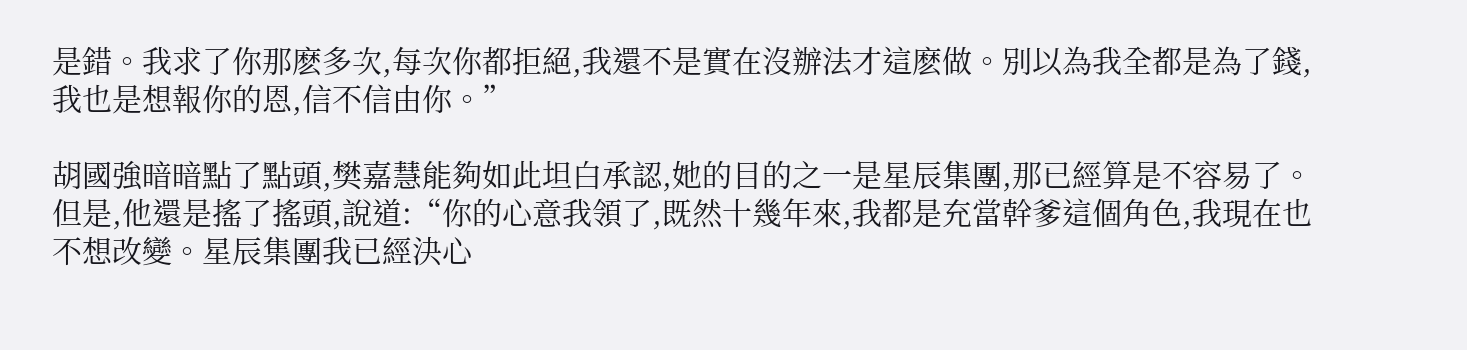是錯。我求了你那麽多次,每次你都拒絕,我還不是實在沒辦法才這麽做。別以為我全都是為了錢,我也是想報你的恩,信不信由你。”

胡國強暗暗點了點頭,樊嘉慧能夠如此坦白承認,她的目的之一是星辰集團,那已經算是不容易了。但是,他還是搖了搖頭,說道:“你的心意我領了,既然十幾年來,我都是充當幹爹這個角色,我現在也不想改變。星辰集團我已經決心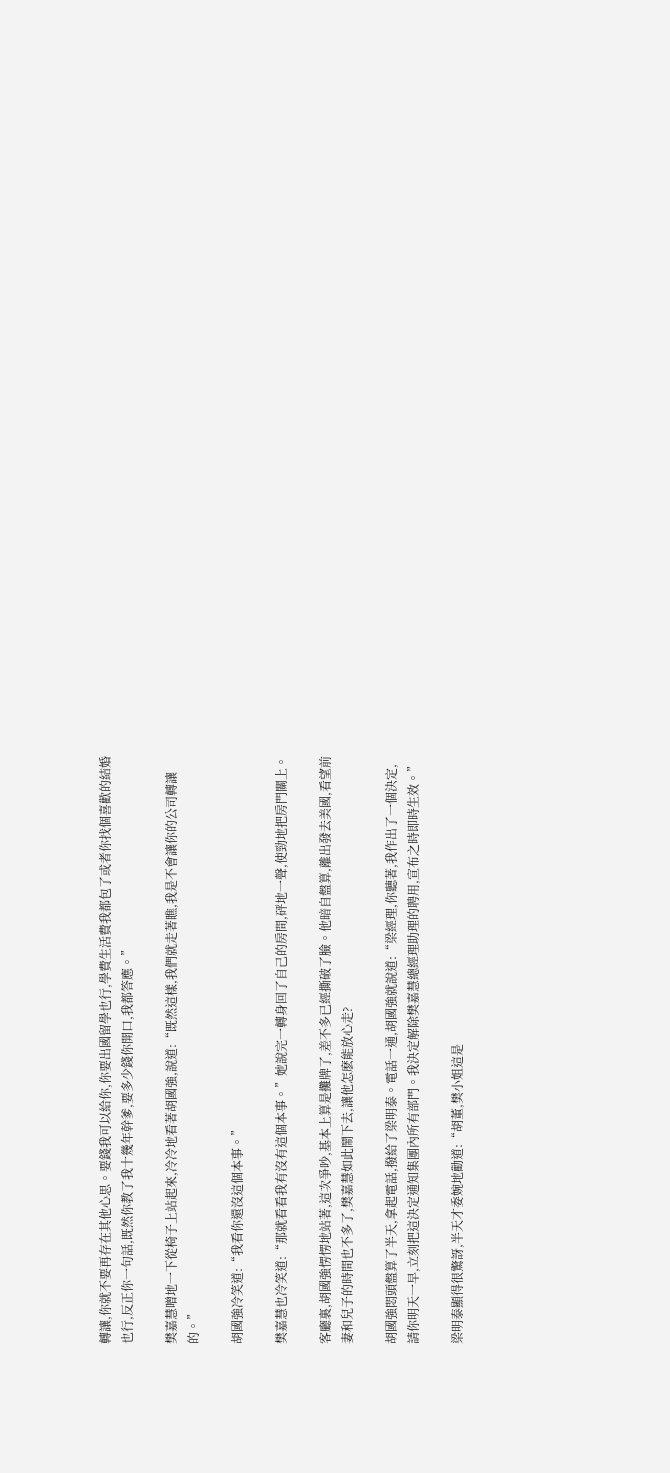轉讓,你就不要再存在其他心思。要錢我可以給你,你要出國留學也行,學費生活費我都包了或者你找個喜歡的結婚也行,反正你一句話,既然你教了我十幾年幹爹,要多少錢你開口,我都答應。”

樊嘉慧噌地一下從椅子上站起來,冷冷地看著胡國強,說道:“既然這樣,我們就走著瞧,我是不會讓你的公司轉讓的。”

胡國強冷笑道:“我看你還沒這個本事。”

樊嘉慧也冷笑道:“那就看看我有沒有這個本事。”她說完一轉身回了自己的房間,砰地一聲,使勁地把房門關上。

客廳裏,胡國強愣愣地站著,這次爭吵,基本上算是攤牌了,差不多已經撕破了臉。他暗自盤算,離出發去美國,看望前妻和兒子的時間也不多了,樊嘉慧如此鬧下去,讓他怎麽能放心走?

胡國強悶頭盤算了半天,拿起電話,撥給了梁明泰。電話一通,胡國強就說道:“梁經理,你聽著,我作出了一個決定,請你明天一早,立刻把這決定通知集團內所有部門。我決定解除樊嘉慧總經理助理的聘用,宣布之時即時生效。”

梁明泰顯得很驚訝,半天才委婉地勸道:“胡董,樊小姐這是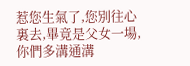惹您生氣了,您別往心裏去,畢竟是父女一場,你們多溝通溝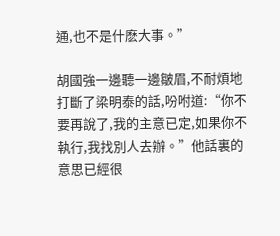通,也不是什麽大事。”

胡國強一邊聽一邊皺眉,不耐煩地打斷了梁明泰的話,吩咐道:“你不要再說了,我的主意已定,如果你不執行,我找別人去辦。”他話裏的意思已經很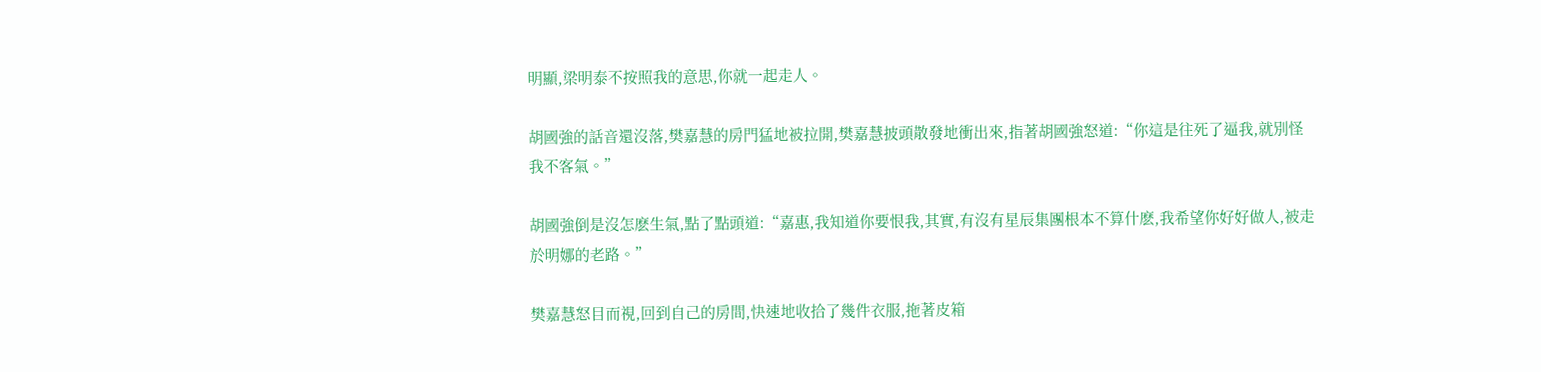明顯,梁明泰不按照我的意思,你就一起走人。

胡國強的話音還沒落,樊嘉慧的房門猛地被拉開,樊嘉慧披頭散發地衝出來,指著胡國強怒道:“你這是往死了逼我,就別怪我不客氣。”

胡國強倒是沒怎麽生氣,點了點頭道:“嘉惠,我知道你要恨我,其實,有沒有星辰集團根本不算什麽,我希望你好好做人,被走於明娜的老路。”

樊嘉慧怒目而視,回到自己的房間,快速地收拾了幾件衣服,拖著皮箱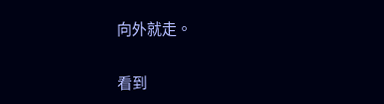向外就走。

看到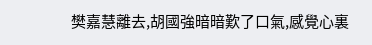樊嘉慧離去,胡國強暗暗歎了口氣,感覺心裏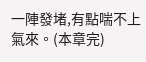一陣發堵,有點喘不上氣來。(本章完)